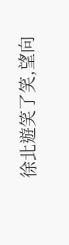徐北遊笑了笑,望向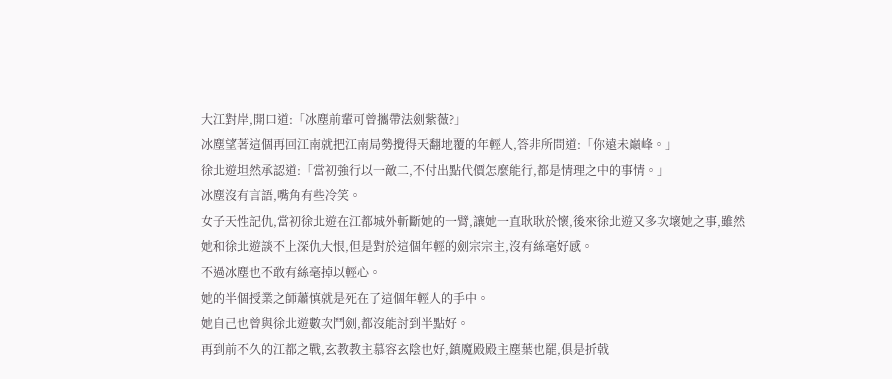大江對岸,開口道:「冰塵前輩可曾攜帶法劍紫薇?」
冰塵望著這個再回江南就把江南局勢攪得天翻地覆的年輕人,答非所問道:「你遠未巔峰。」
徐北遊坦然承認道:「當初強行以一敵二,不付出點代價怎麼能行,都是情理之中的事情。」
冰塵沒有言語,嘴角有些冷笑。
女子天性記仇,當初徐北遊在江都城外斬斷她的一臂,讓她一直耿耿於懷,後來徐北遊又多次壞她之事,雖然她和徐北遊談不上深仇大恨,但是對於這個年輕的劍宗宗主,沒有絲毫好感。
不過冰塵也不敢有絲毫掉以輕心。
她的半個授業之師蕭慎就是死在了這個年輕人的手中。
她自己也曾與徐北遊數次鬥劍,都沒能討到半點好。
再到前不久的江都之戰,玄教教主慕容玄陰也好,鎮魔殿殿主塵葉也罷,俱是折戟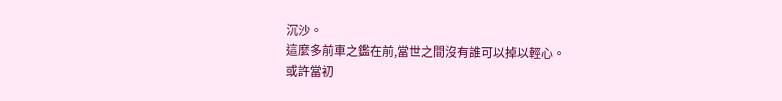沉沙。
這麼多前車之鑑在前,當世之間沒有誰可以掉以輕心。
或許當初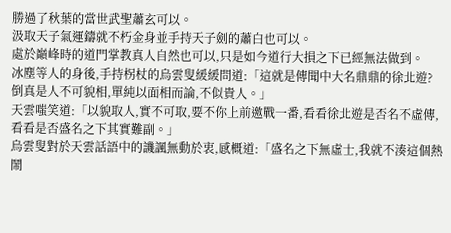勝過了秋葉的當世武聖蕭玄可以。
汲取天子氣運鑄就不朽金身並手持天子劍的蕭白也可以。
處於巔峰時的道門掌教真人自然也可以,只是如今道行大損之下已經無法做到。
冰塵等人的身後,手持柺杖的烏雲叟緩緩問道:「這就是傳聞中大名鼎鼎的徐北遊?倒真是人不可貌相,單純以面相而論,不似貴人。」
天雲嗤笑道:「以貌取人,實不可取,要不你上前邀戰一番,看看徐北遊是否名不虛傳,看看是否盛名之下其實難副。」
烏雲叟對於天雲話語中的譏諷無動於衷,感概道:「盛名之下無虛士,我就不湊這個熱鬧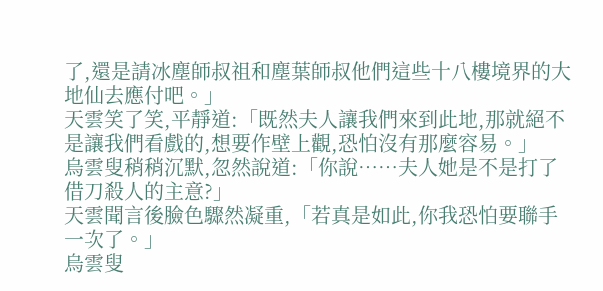了,還是請冰塵師叔祖和塵葉師叔他們這些十八樓境界的大地仙去應付吧。」
天雲笑了笑,平靜道:「既然夫人讓我們來到此地,那就絕不是讓我們看戲的,想要作壁上觀,恐怕沒有那麼容易。」
烏雲叟稍稍沉默,忽然說道:「你說……夫人她是不是打了借刀殺人的主意?」
天雲聞言後臉色驟然凝重,「若真是如此,你我恐怕要聯手一次了。」
烏雲叟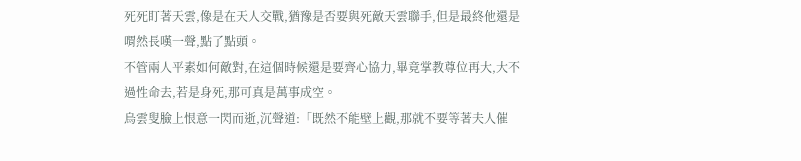死死盯著天雲,像是在天人交戰,猶豫是否要與死敵天雲聯手,但是最終他還是喟然長嘆一聲,點了點頭。
不管兩人平素如何敵對,在這個時候還是要齊心協力,畢竟掌教尊位再大,大不過性命去,若是身死,那可真是萬事成空。
烏雲叟臉上恨意一閃而逝,沉聲道:「既然不能壁上觀,那就不要等著夫人催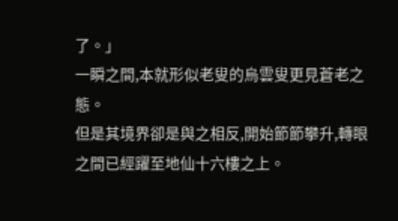了。」
一瞬之間,本就形似老叟的烏雲叟更見蒼老之態。
但是其境界卻是與之相反,開始節節攀升,轉眼之間已經躍至地仙十六樓之上。